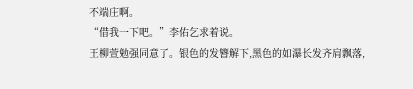不端庄啊。
“借我一下吧。”李佑乞求着说。
王柳萱勉强同意了。银色的发簪解下,黑色的如瀑长发齐肩飘落,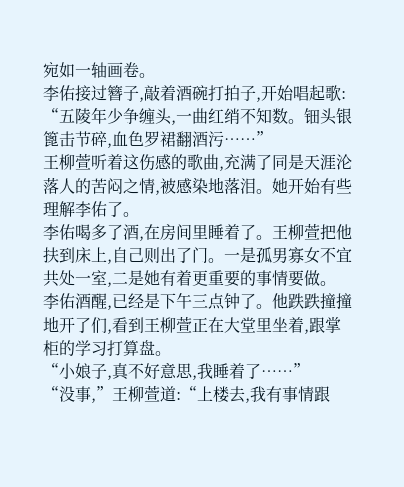宛如一轴画卷。
李佑接过簪子,敲着酒碗打拍子,开始唱起歌:
“五陵年少争缠头,一曲红绡不知数。钿头银篦击节碎,血色罗裙翻酒污……”
王柳萱听着这伤感的歌曲,充满了同是天涯沦落人的苦闷之情,被感染地落泪。她开始有些理解李佑了。
李佑喝多了酒,在房间里睡着了。王柳萱把他扶到床上,自己则出了门。一是孤男寡女不宜共处一室,二是她有着更重要的事情要做。
李佑酒醒,已经是下午三点钟了。他跌跌撞撞地开了们,看到王柳萱正在大堂里坐着,跟掌柜的学习打算盘。
“小娘子,真不好意思,我睡着了……”
“没事,”王柳萱道:“上楼去,我有事情跟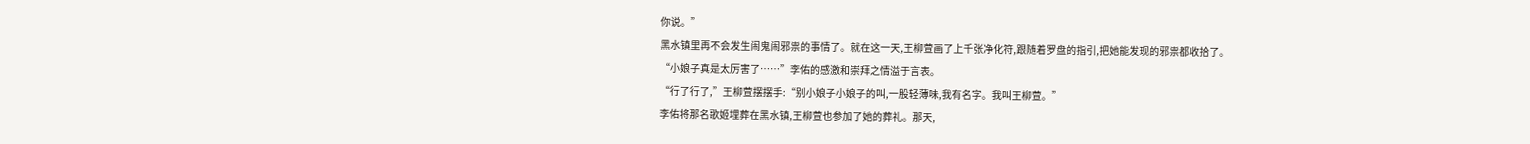你说。”
黑水镇里再不会发生闹鬼闹邪祟的事情了。就在这一天,王柳萱画了上千张净化符,跟随着罗盘的指引,把她能发现的邪祟都收拾了。
“小娘子真是太厉害了……”李佑的感激和崇拜之情溢于言表。
“行了行了,”王柳萱摆摆手:“别小娘子小娘子的叫,一股轻薄味,我有名字。我叫王柳萱。”
李佑将那名歌姬埋葬在黑水镇,王柳萱也参加了她的葬礼。那天,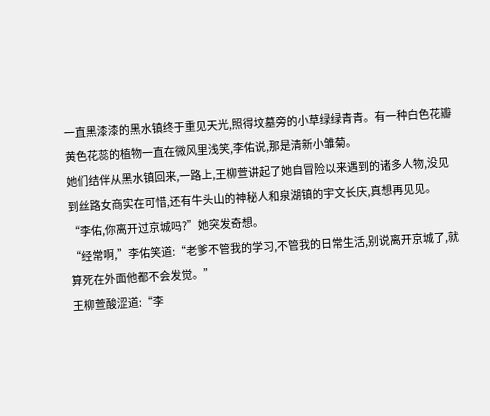一直黑漆漆的黑水镇终于重见天光,照得坟墓旁的小草绿绿青青。有一种白色花瓣黄色花蕊的植物一直在微风里浅笑,李佑说,那是清新小雏菊。
她们结伴从黑水镇回来,一路上,王柳萱讲起了她自冒险以来遇到的诸多人物,没见到丝路女商实在可惜,还有牛头山的神秘人和泉湖镇的宇文长庆,真想再见见。
“李佑,你离开过京城吗?”她突发奇想。
“经常啊,”李佑笑道:“老爹不管我的学习,不管我的日常生活,别说离开京城了,就算死在外面他都不会发觉。”
王柳萱酸涩道:“李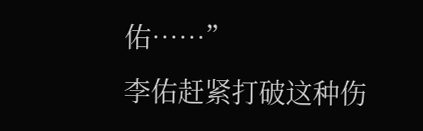佑……”
李佑赶紧打破这种伤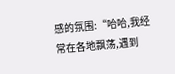感的氛围:“哈哈,我经常在各地飘荡,遇到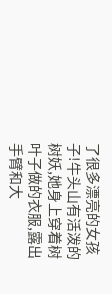了很多漂亮的女孩子!牛头山有活泼的树妖,她身上穿着树叶子做的衣服,露出手臂和大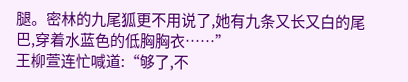腿。密林的九尾狐更不用说了,她有九条又长又白的尾巴,穿着水蓝色的低胸胸衣……”
王柳萱连忙喊道:“够了,不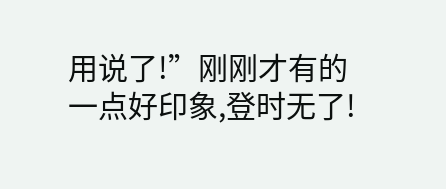用说了!”刚刚才有的一点好印象,登时无了!